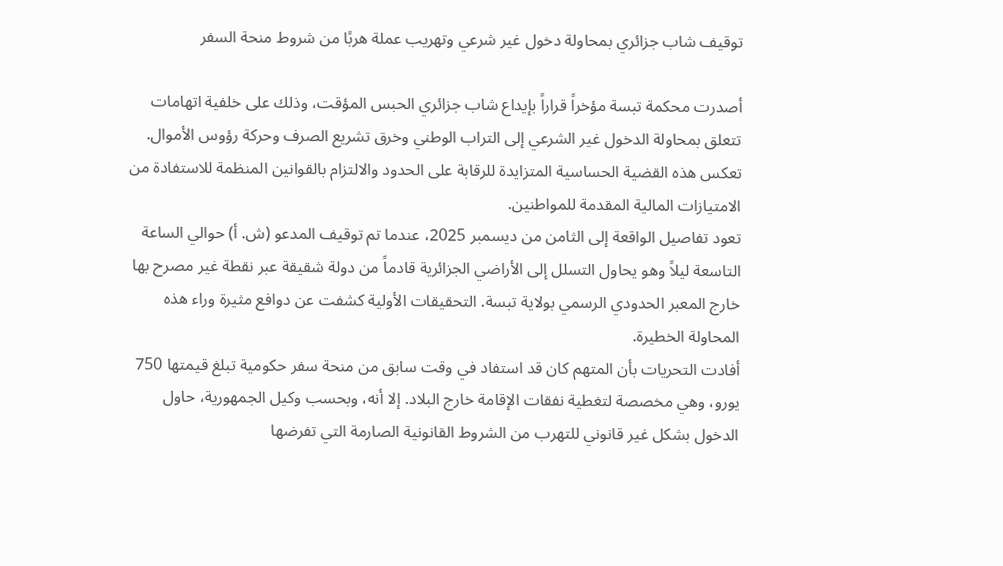توقيف شاب جزائري بمحاولة دخول غير شرعي وتهريب عملة هربًا من شروط منحة السفر

أصدرت محكمة تبسة مؤخراً قراراً بإيداع شاب جزائري الحبس المؤقت، وذلك على خلفية اتهامات تتعلق بمحاولة الدخول غير الشرعي إلى التراب الوطني وخرق تشريع الصرف وحركة رؤوس الأموال. تعكس هذه القضية الحساسية المتزايدة للرقابة على الحدود والالتزام بالقوانين المنظمة للاستفادة من الامتيازات المالية المقدمة للمواطنين.
تعود تفاصيل الواقعة إلى الثامن من ديسمبر 2025، عندما تم توقيف المدعو (ش. أ) حوالي الساعة التاسعة ليلاً وهو يحاول التسلل إلى الأراضي الجزائرية قادماً من دولة شقيقة عبر نقطة غير مصرح بها خارج المعبر الحدودي الرسمي بولاية تبسة. التحقيقات الأولية كشفت عن دوافع مثيرة وراء هذه المحاولة الخطيرة.
أفادت التحريات بأن المتهم كان قد استفاد في وقت سابق من منحة سفر حكومية تبلغ قيمتها 750 يورو، وهي مخصصة لتغطية نفقات الإقامة خارج البلاد. إلا أنه، وبحسب وكيل الجمهورية، حاول الدخول بشكل غير قانوني للتهرب من الشروط القانونية الصارمة التي تفرضها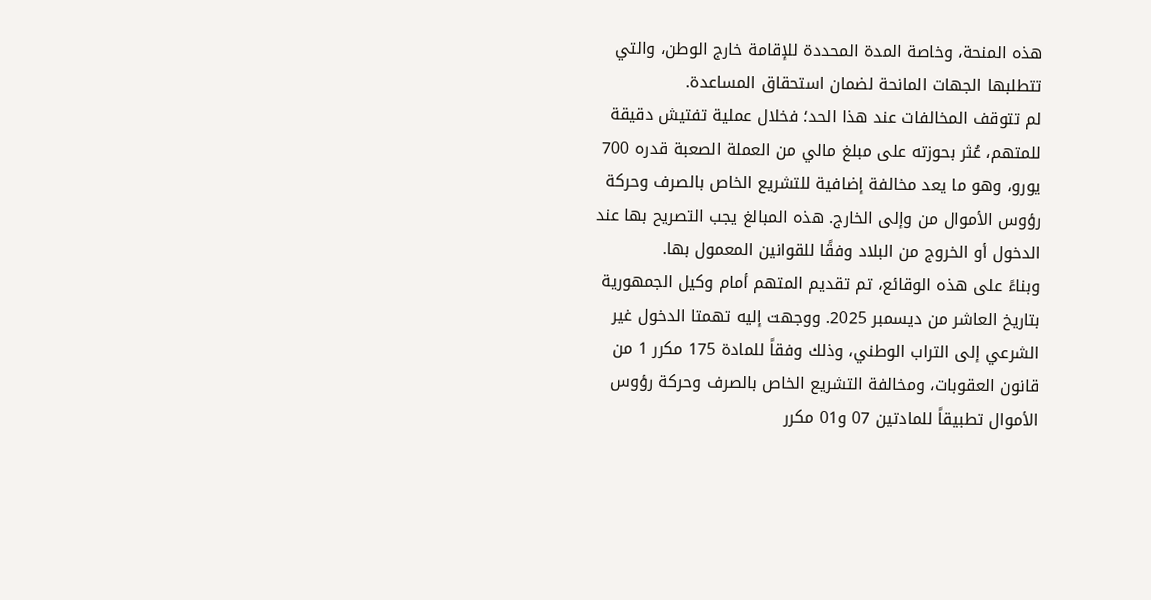هذه المنحة، وخاصة المدة المحددة للإقامة خارج الوطن، والتي تتطلبها الجهات المانحة لضمان استحقاق المساعدة.
لم تتوقف المخالفات عند هذا الحد؛ فخلال عملية تفتيش دقيقة للمتهم، عُثر بحوزته على مبلغ مالي من العملة الصعبة قدره 700 يورو، وهو ما يعد مخالفة إضافية للتشريع الخاص بالصرف وحركة رؤوس الأموال من وإلى الخارج. هذه المبالغ يجب التصريح بها عند الدخول أو الخروج من البلاد وفقًا للقوانين المعمول بها.
وبناءً على هذه الوقائع، تم تقديم المتهم أمام وكيل الجمهورية بتاريخ العاشر من ديسمبر 2025. ووجهت إليه تهمتا الدخول غير الشرعي إلى التراب الوطني، وذلك وفقاً للمادة 175 مكرر 1 من قانون العقوبات، ومخالفة التشريع الخاص بالصرف وحركة رؤوس الأموال تطبيقاً للمادتين 07 و01 مكرر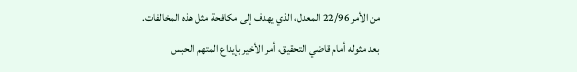من الأمر 22/96 المعدل، الذي يهدف إلى مكافحة مثل هذه المخالفات.
بعد مثوله أمام قاضي التحقيق، أمر الأخير بإيداع المتهم الحبس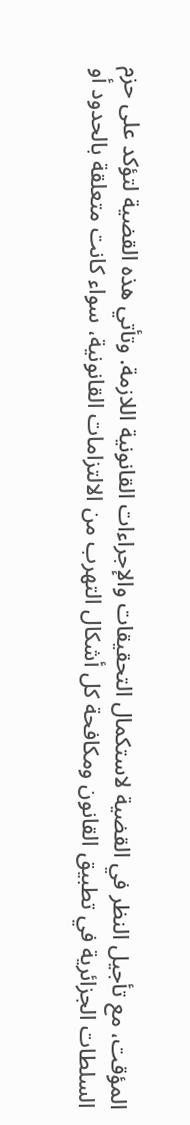المؤقت، مع تأجيل النظر في القضية لاستكمال التحقيقات والإجراءات القانونية اللازمة. وتأتي هذه القضية لتؤكد على حزم السلطات الجزائرية في تطبيق القانون ومكافحة كل أشكال التهرب من الالتزامات القانونية، سواء كانت متعلقة بالحدود أو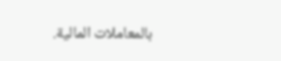بالمعاملات المالية.